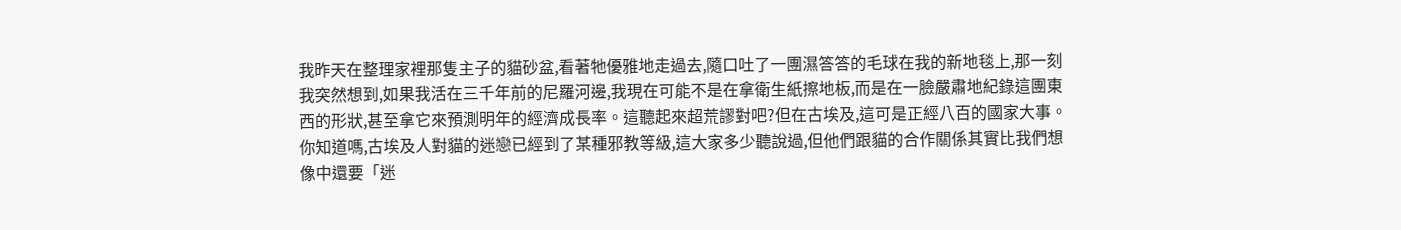我昨天在整理家裡那隻主子的貓砂盆,看著牠優雅地走過去,隨口吐了一團濕答答的毛球在我的新地毯上,那一刻我突然想到,如果我活在三千年前的尼羅河邊,我現在可能不是在拿衛生紙擦地板,而是在一臉嚴肅地紀錄這團東西的形狀,甚至拿它來預測明年的經濟成長率。這聽起來超荒謬對吧?但在古埃及,這可是正經八百的國家大事。
你知道嗎,古埃及人對貓的迷戀已經到了某種邪教等級,這大家多少聽說過,但他們跟貓的合作關係其實比我們想像中還要「迷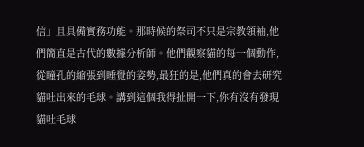信」且具備實務功能。那時候的祭司不只是宗教領袖,他們簡直是古代的數據分析師。他們觀察貓的每一個動作,從瞳孔的縮張到睡覺的姿勢,最狂的是,他們真的會去研究貓吐出來的毛球。講到這個我得扯開一下,你有沒有發現貓吐毛球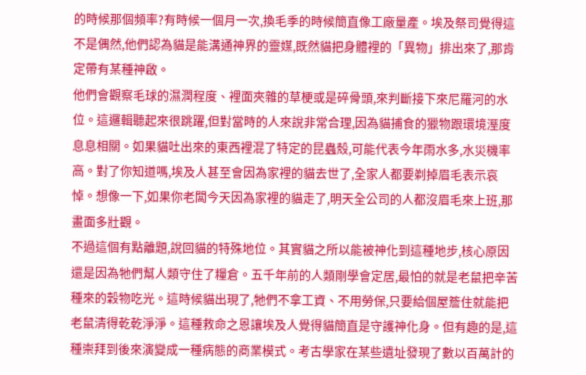的時候那個頻率?有時候一個月一次,換毛季的時候簡直像工廠量產。埃及祭司覺得這不是偶然,他們認為貓是能溝通神界的靈媒,既然貓把身體裡的「異物」排出來了,那肯定帶有某種神啟。
他們會觀察毛球的濕潤程度、裡面夾雜的草梗或是碎骨頭,來判斷接下來尼羅河的水位。這邏輯聽起來很跳躍,但對當時的人來說非常合理,因為貓捕食的獵物跟環境溼度息息相關。如果貓吐出來的東西裡混了特定的昆蟲殼,可能代表今年雨水多,水災機率高。對了你知道嗎,埃及人甚至會因為家裡的貓去世了,全家人都要剃掉眉毛表示哀悼。想像一下,如果你老闆今天因為家裡的貓走了,明天全公司的人都沒眉毛來上班,那畫面多壯觀。
不過這個有點離題,說回貓的特殊地位。其實貓之所以能被神化到這種地步,核心原因還是因為牠們幫人類守住了糧倉。五千年前的人類剛學會定居,最怕的就是老鼠把辛苦種來的穀物吃光。這時候貓出現了,牠們不拿工資、不用勞保,只要給個屋簷住就能把老鼠清得乾乾淨淨。這種救命之恩讓埃及人覺得貓簡直是守護神化身。但有趣的是,這種崇拜到後來演變成一種病態的商業模式。考古學家在某些遺址發現了數以百萬計的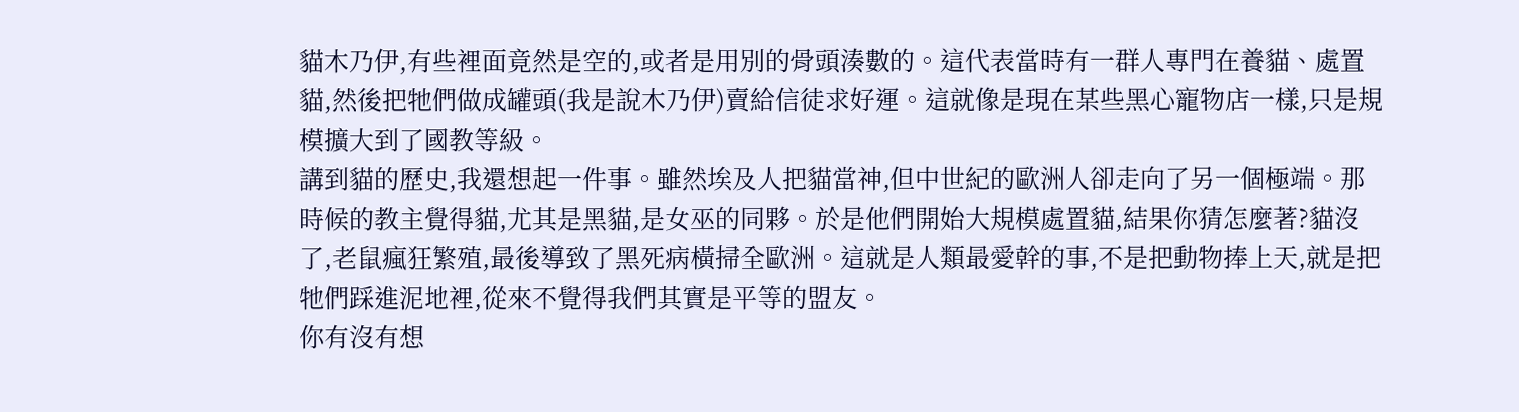貓木乃伊,有些裡面竟然是空的,或者是用別的骨頭湊數的。這代表當時有一群人專門在養貓、處置貓,然後把牠們做成罐頭(我是說木乃伊)賣給信徒求好運。這就像是現在某些黑心寵物店一樣,只是規模擴大到了國教等級。
講到貓的歷史,我還想起一件事。雖然埃及人把貓當神,但中世紀的歐洲人卻走向了另一個極端。那時候的教主覺得貓,尤其是黑貓,是女巫的同夥。於是他們開始大規模處置貓,結果你猜怎麼著?貓沒了,老鼠瘋狂繁殖,最後導致了黑死病橫掃全歐洲。這就是人類最愛幹的事,不是把動物捧上天,就是把牠們踩進泥地裡,從來不覺得我們其實是平等的盟友。
你有沒有想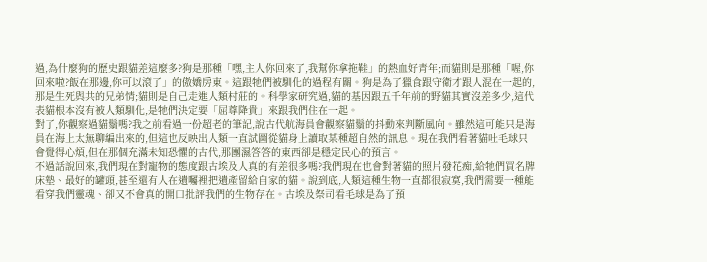過,為什麼狗的歷史跟貓差這麼多?狗是那種「嘿,主人你回來了,我幫你拿拖鞋」的熱血好青年;而貓則是那種「喔,你回來啦?飯在那邊,你可以滾了」的傲嬌房東。這跟牠們被馴化的過程有關。狗是為了獵食跟守衛才跟人混在一起的,那是生死與共的兄弟情;貓則是自己走進人類村莊的。科學家研究過,貓的基因跟五千年前的野貓其實沒差多少,這代表貓根本沒有被人類馴化,是牠們決定要「屈尊降貴」來跟我們住在一起。
對了,你觀察過貓鬚嗎?我之前看過一份超老的筆記,說古代航海員會觀察貓鬚的抖動來判斷風向。雖然這可能只是海員在海上太無聊編出來的,但這也反映出人類一直試圖從貓身上讀取某種超自然的訊息。現在我們看著貓吐毛球只會覺得心煩,但在那個充滿未知恐懼的古代,那團濕答答的東西卻是穩定民心的預言。
不過話說回來,我們現在對寵物的態度跟古埃及人真的有差很多嗎?我們現在也會對著貓的照片發花痴,給牠們買名牌床墊、最好的罐頭,甚至還有人在遺囑裡把遺產留給自家的貓。說到底,人類這種生物一直都很寂寞,我們需要一種能看穿我們靈魂、卻又不會真的開口批評我們的生物存在。古埃及祭司看毛球是為了預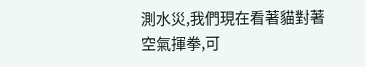測水災,我們現在看著貓對著空氣揮拳,可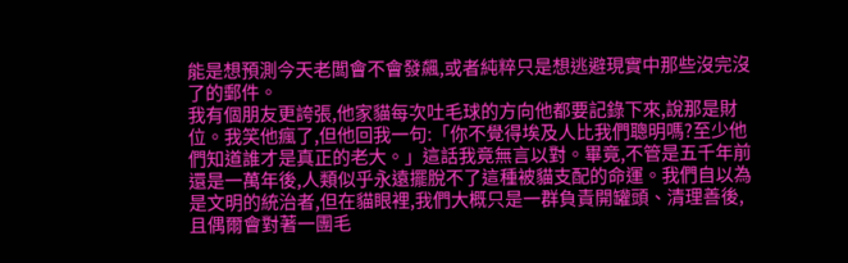能是想預測今天老闆會不會發飆,或者純粹只是想逃避現實中那些沒完沒了的郵件。
我有個朋友更誇張,他家貓每次吐毛球的方向他都要記錄下來,說那是財位。我笑他瘋了,但他回我一句:「你不覺得埃及人比我們聰明嗎?至少他們知道誰才是真正的老大。」這話我竟無言以對。畢竟,不管是五千年前還是一萬年後,人類似乎永遠擺脫不了這種被貓支配的命運。我們自以為是文明的統治者,但在貓眼裡,我們大概只是一群負責開罐頭、清理善後,且偶爾會對著一團毛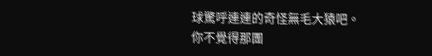球驚呼連連的奇怪無毛大猿吧。
你不覺得那團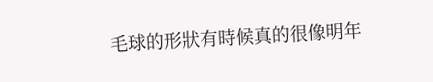毛球的形狀有時候真的很像明年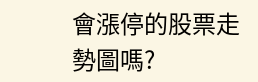會漲停的股票走勢圖嗎?